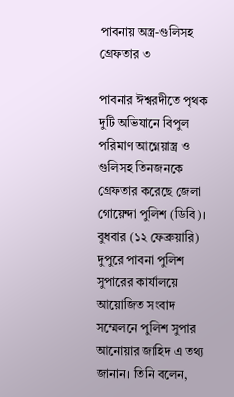পাবনায় অস্ত্র-গুলিসহ গ্রেফতার ৩

পাবনার ঈশ্বরদীতে পৃথক দুটি অভিযানে বিপুল পরিমাণ আগ্নেয়াস্ত্র ও গুলিসহ তিনজনকে গ্রেফতার করেছে জেলা গোয়েন্দা পুলিশ (ডিবি)। বুধবার (১২ ফেব্রুয়ারি) দুপুরে পাবনা পুলিশ সুপারের কার্যালয়ে আয়োজিত সংবাদ সম্মেলনে পুলিশ সুপার আনোয়ার জাহিদ এ তথ্য জানান। তিনি বলেন,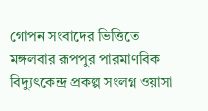গোপন সংবাদের ভিত্তিতে মঙ্গলবার রূপপুর পারমাণবিক বিদ্যুৎকেন্দ্র প্রকল্প সংলগ্ন ওয়াসা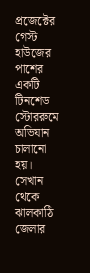প্রজেক্টের গেস্ট হাউজের পাশের একটি টিনশেড স্টোররুমে অভিযান চালানো হয়। সেখান থেকে ঝালকাঠি জেলার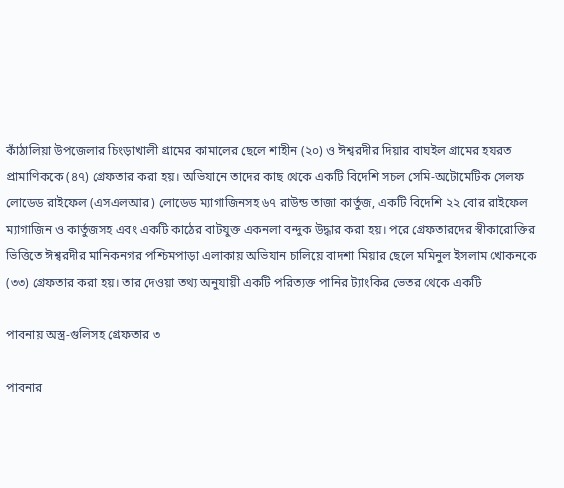কাঁঠালিয়া উপজেলার চিংড়াখালী গ্রামের কামালের ছেলে শাহীন (২০) ও ঈশ্বরদীর দিয়ার বাঘইল গ্রামের হযরত প্রামাণিককে (৪৭) গ্রেফতার করা হয়। অভিযানে তাদের কাছ থেকে একটি বিদেশি সচল সেমি-অটোমেটিক সেলফ লোডেড রাইফেল (এসএলআর) লোডেড ম্যাগাজিনসহ ৬৭ রাউন্ড তাজা কার্তুজ, একটি বিদেশি ২২ বোর রাইফেল ম্যাগাজিন ও কার্তুজসহ এবং একটি কাঠের বাটযুক্ত একনলা বন্দুক উদ্ধার করা হয়। পরে গ্রেফতারদের স্বীকারোক্তির ভিত্তিতে ঈশ্বরদীর মানিকনগর পশ্চিমপাড়া এলাকায় অভিযান চালিয়ে বাদশা মিয়ার ছেলে মমিনুল ইসলাম খোকনকে (৩৩) গ্রেফতার করা হয়। তার দেওয়া তথ্য অনুযায়ী একটি পরিত্যক্ত পানির ট্যাংকির ভেতর থেকে একটি

পাবনায় অস্ত্র-গুলিসহ গ্রেফতার ৩

পাবনার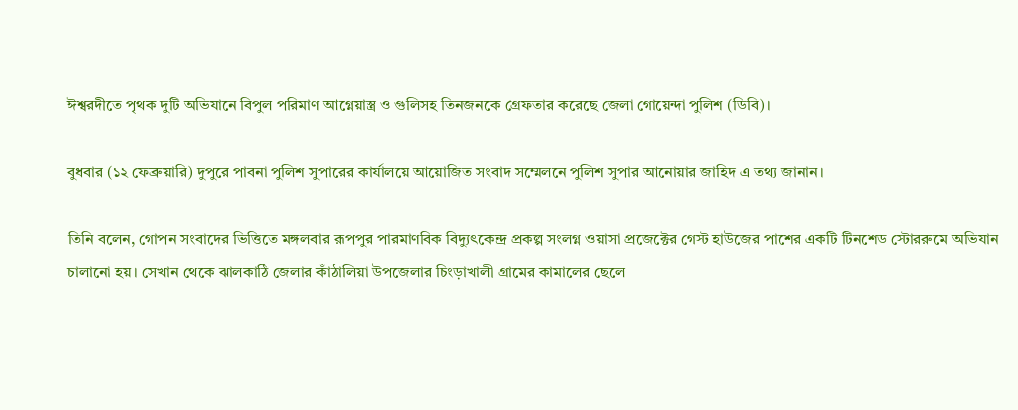ঈশ্বরদীতে পৃথক দুটি অভিযানে বিপুল পরিমাণ আগ্নেয়াস্ত্র ও গুলিসহ তিনজনকে গ্রেফতার করেছে জেলা গোয়েন্দা পুলিশ (ডিবি)।

বুধবার (১২ ফেব্রুয়ারি) দুপুরে পাবনা পুলিশ সুপারের কার্যালয়ে আয়োজিত সংবাদ সম্মেলনে পুলিশ সুপার আনোয়ার জাহিদ এ তথ্য জানান।

তিনি বলেন, গোপন সংবাদের ভিত্তিতে মঙ্গলবার রূপপুর পারমাণবিক বিদ্যুৎকেন্দ্র প্রকল্প সংলগ্ন ওয়াসা প্রজেক্টের গেস্ট হাউজের পাশের একটি টিনশেড স্টোররুমে অভিযান চালানো হয়। সেখান থেকে ঝালকাঠি জেলার কাঁঠালিয়া উপজেলার চিংড়াখালী গ্রামের কামালের ছেলে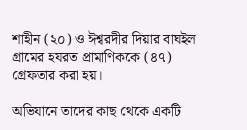শাহীন (২০) ও ঈশ্বরদীর দিয়ার বাঘইল গ্রামের হযরত প্রামাণিককে (৪৭) গ্রেফতার করা হয়।

অভিযানে তাদের কাছ থেকে একটি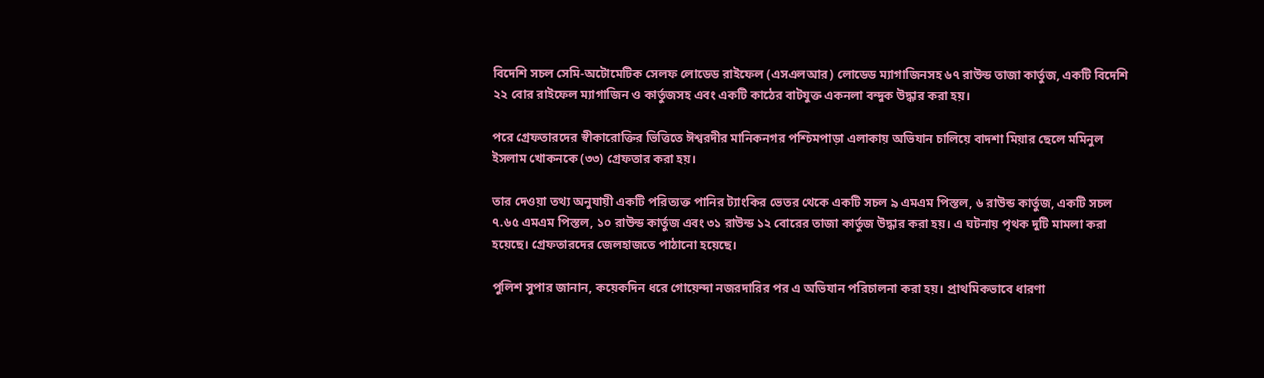বিদেশি সচল সেমি-অটোমেটিক সেলফ লোডেড রাইফেল (এসএলআর) লোডেড ম্যাগাজিনসহ ৬৭ রাউন্ড তাজা কার্তুজ, একটি বিদেশি ২২ বোর রাইফেল ম্যাগাজিন ও কার্তুজসহ এবং একটি কাঠের বাটযুক্ত একনলা বন্দুক উদ্ধার করা হয়।

পরে গ্রেফতারদের স্বীকারোক্তির ভিত্তিতে ঈশ্বরদীর মানিকনগর পশ্চিমপাড়া এলাকায় অভিযান চালিয়ে বাদশা মিয়ার ছেলে মমিনুল ইসলাম খোকনকে (৩৩) গ্রেফতার করা হয়।

তার দেওয়া তথ্য অনুযায়ী একটি পরিত্যক্ত পানির ট্যাংকির ভেতর থেকে একটি সচল ৯ এমএম পিস্তল, ৬ রাউন্ড কার্তুজ, একটি সচল ৭.৬৫ এমএম পিস্তল, ১০ রাউন্ড কার্তুজ এবং ৩১ রাউন্ড ১২ বোরের তাজা কার্তুজ উদ্ধার করা হয়। এ ঘটনায় পৃথক দুটি মামলা করা হয়েছে। গ্রেফতারদের জেলহাজতে পাঠানো হয়েছে।

পুলিশ সুপার জানান, কয়েকদিন ধরে গোয়েন্দা নজরদারির পর এ অভিযান পরিচালনা করা হয়। প্রাথমিকভাবে ধারণা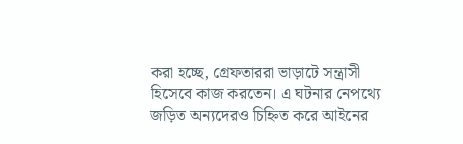করা হচ্ছে, গ্রেফতাররা ভাড়াটে সন্ত্রাসী হিসেবে কাজ করতেন। এ ঘটনার নেপথ্যে জড়িত অন্যদেরও চিহ্নিত করে আইনের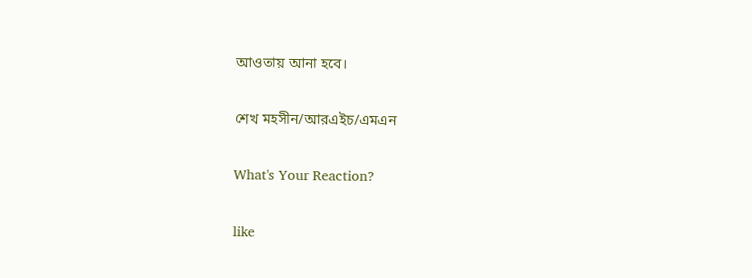আওতায় আনা হবে।

শেখ মহসীন/আরএইচ/এমএন

What's Your Reaction?

like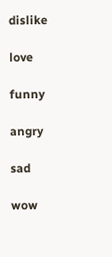dislike

love

funny

angry

sad

wow